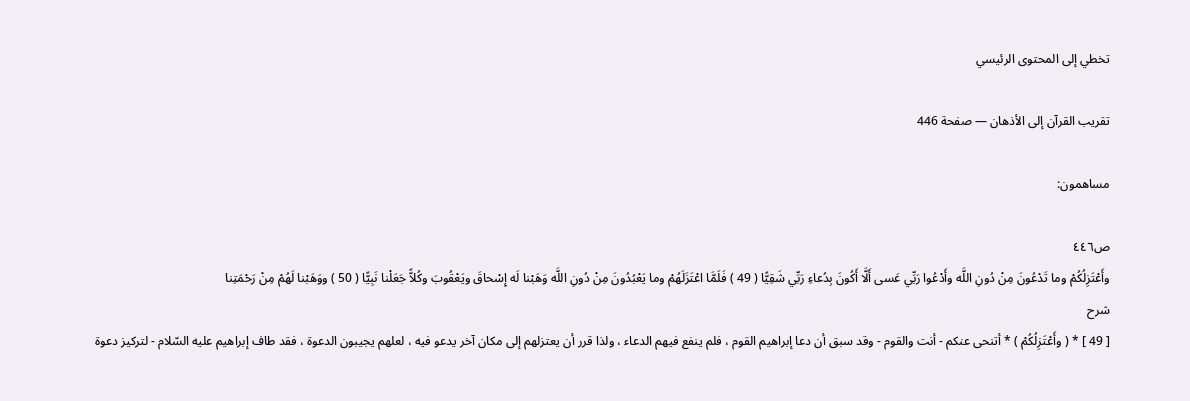تخطي إلى المحتوى الرئيسي

تقريب القرآن إلى الأذهان — صفحة 446

مساهمون:

ص٤٤٦
وأَعْتَزِلُكُمْ وما تَدْعُونَ مِنْ دُونِ اللَّه وأَدْعُوا رَبِّي عَسى أَلَّا أَكُونَ بِدُعاءِ رَبِّي شَقِيًّا ( 49 ) فَلَمَّا اعْتَزَلَهُمْ وما يَعْبُدُونَ مِنْ دُونِ اللَّه وَهَبْنا لَه إِسْحاقَ ويَعْقُوبَ وكُلاًّ جَعَلْنا نَبِيًّا ( 50 ) ووَهَبْنا لَهُمْ مِنْ رَحْمَتِنا
شرح
[ 49 ] * ( وأَعْتَزِلُكُمْ ) * أتنحى عنكم - أنت والقوم - وقد سبق أن دعا إبراهيم القوم ، فلم ينفع فيهم الدعاء ، ولذا قرر أن يعتزلهم إلى مكان آخر يدعو فيه ، لعلهم يجيبون الدعوة ، فقد طاف إبراهيم عليه السّلام - لتركيز دعوة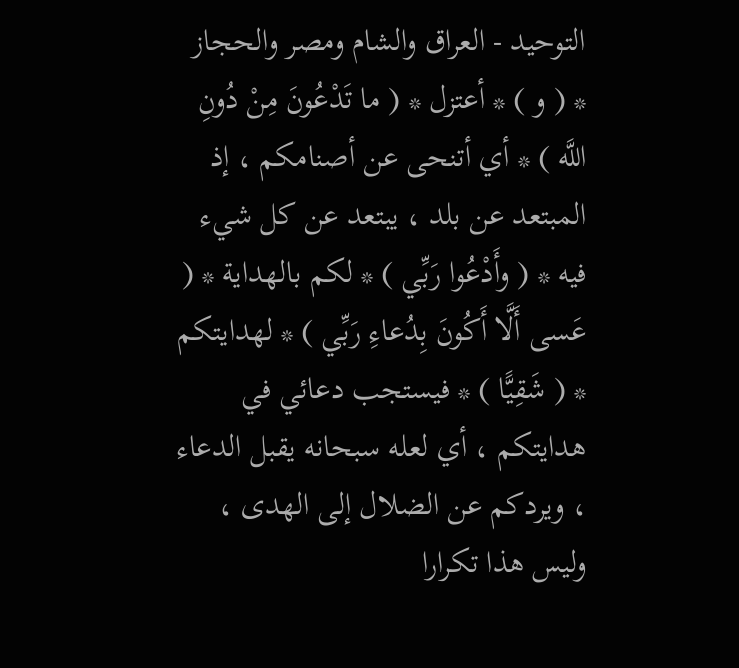التوحيد - العراق والشام ومصر والحجاز * ( و ) * أعتزل * ( ما تَدْعُونَ مِنْ دُونِ اللَّه ) * أي أتنحى عن أصنامكم ، إذ المبتعد عن بلد ، يبتعد عن كل شيء فيه * ( وأَدْعُوا رَبِّي ) * لكم بالهداية * ( عَسى أَلَّا أَكُونَ بِدُعاءِ رَبِّي ) * لهدايتكم * ( شَقِيًّا ) * فيستجب دعائي في هدايتكم ، أي لعله سبحانه يقبل الدعاء ، ويردكم عن الضلال إلى الهدى ، وليس هذا تكرارا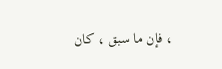، فإن ما سبق ، كان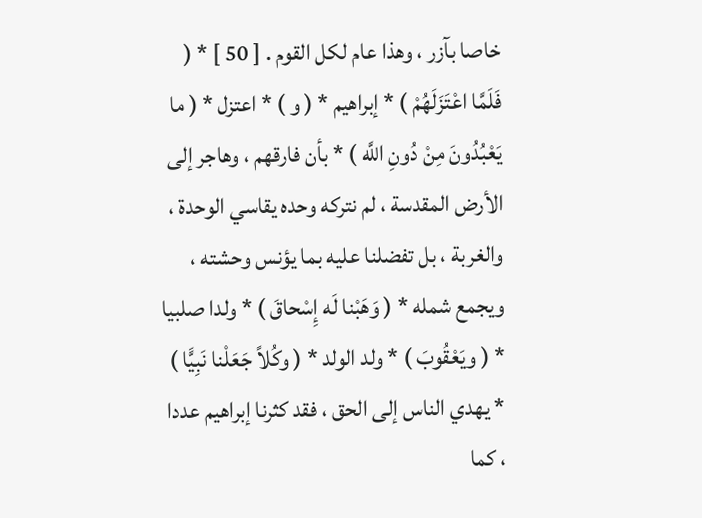خاصا بآزر ، وهذا عام لكل القوم . [ 50 ] * ( فَلَمَّا اعْتَزَلَهُمْ ) * إبراهيم * ( و ) * اعتزل * ( ما يَعْبُدُونَ مِنْ دُونِ اللَّه ) * بأن فارقهم ، وهاجر إلى الأرض المقدسة ، لم نتركه وحده يقاسي الوحدة ، والغربة ، بل تفضلنا عليه بما يؤنس وحشته ، ويجمع شمله * ( وَهَبْنا لَه إِسْحاقَ ) * ولدا صلبيا * ( ويَعْقُوبَ ) * ولد الولد * ( وكُلاً جَعَلْنا نَبِيًّا ) * يهدي الناس إلى الحق ، فقد كثرنا إبراهيم عددا ، كما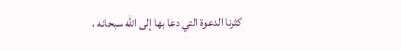كثرنا الدعوة التي دعا بها إلى الله سبحانه ،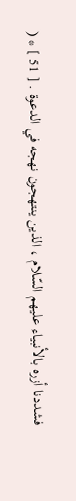فشددنا أزره بالأنبياء عليهم السّلام ، الذين ينتهجون نهجه في الدعوة . [ 51 ] * (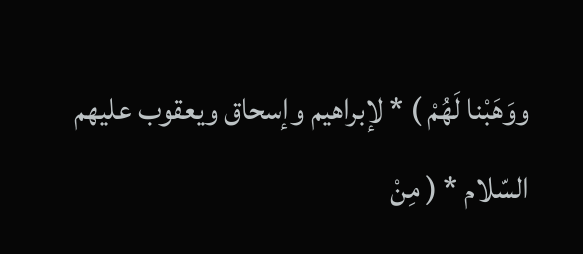ووَهَبْنا لَهُمْ ) * لإبراهيم وإسحاق ويعقوب عليهم السّلام * ( مِنْ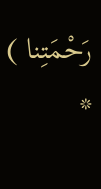رَحْمَتِنا ) *